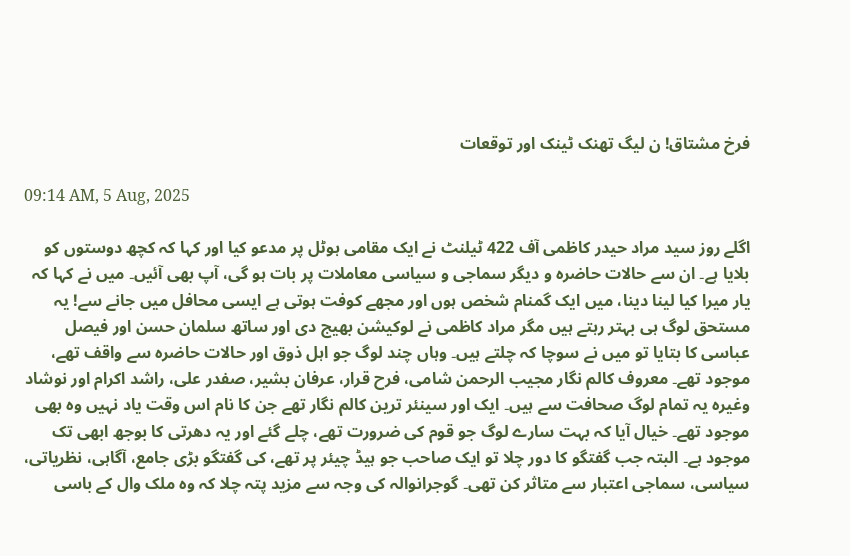فرخ مشتاق! ن لیگ تھنک ٹینک اور توقعات

09:14 AM, 5 Aug, 2025

اگلے روز سید مراد حیدر کاظمی آف 422 ٹیلنٹ نے ایک مقامی ہوٹل پر مدعو کیا اور کہا کہ کچھ دوستوں کو بلایا ہے۔ ان سے حالات حاضرہ و دیگر سماجی و سیاسی معاملات پر بات ہو گی، آپ بھی آئیں۔ میں نے کہا کہ یار میرا کیا لینا دینا، میں ایک گمنام شخص ہوں اور مجھے کوفت ہوتی ہے ایسی محافل میں جانے سے! یہ مستحق لوگ ہی بہتر رہتے ہیں مگر مراد کاظمی نے لوکیشن بھیج دی اور ساتھ سلمان حسن اور فیصل عباسی کا بتایا تو میں نے سوچا کہ چلتے ہیں۔ وہاں چند لوگ جو اہل ذوق اور حالات حاضرہ سے واقف تھے، موجود تھے۔ معروف کالم نگار مجیب الرحمن شامی، فرح قرار، عرفان بشیر، صفدر علی، راشد اکرام اور نوشاد وغیرہ یہ تمام لوگ صحافت سے ہیں۔ ایک اور سینئر ترین کالم نگار تھے جن کا نام اس وقت یاد نہیں وہ بھی موجود تھے۔ خیال آیا کہ بہت سارے لوگ جو قوم کی ضرورت تھے، چلے گئے اور یہ دھرتی کا بوجھ ابھی تک موجود ہے۔ البتہ جب گفتگو کا دور چلا تو ایک صاحب جو ہیڈ چیئر پر تھے، کی گفتگو بڑی جامع، آگاہی، نظریاتی، سیاسی، سماجی اعتبار سے متاثر کن تھی۔ گوجرانوالہ کی وجہ سے مزید پتہ چلا کہ وہ ملک وال کے باسی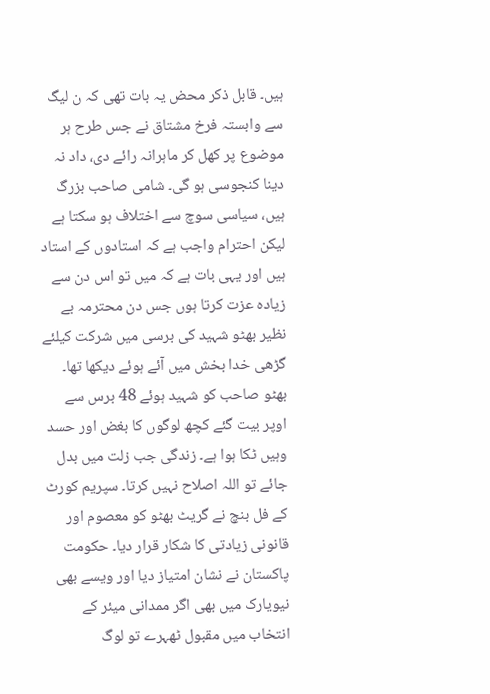ہیں۔ قابل ذکر محض یہ بات تھی کہ ن لیگ سے وابستہ فرخ مشتاق نے جس طرح ہر موضوع پر کھل کر ماہرانہ رائے دی، داد نہ دینا کنجوسی ہو گی۔ شامی صاحب بزرگ ہیں، سیاسی سوچ سے اختلاف ہو سکتا ہے لیکن احترام واجب ہے کہ استادوں کے استاد ہیں اور یہی بات ہے کہ میں تو اس دن سے زیادہ عزت کرتا ہوں جس دن محترمہ بے نظیر بھٹو شہید کی برسی میں شرکت کیلئے گڑھی خدا بخش میں آئے ہوئے دیکھا تھا۔ بھٹو صاحب کو شہید ہوئے 48 برس سے اوپر بیت گئے کچھ لوگوں کا بغض اور حسد وہیں ٹکا ہوا ہے۔ زندگی جب زلت میں بدل جائے تو اللہ اصلاح نہیں کرتا۔ سپریم کورٹ کے فل بنچ نے گریٹ بھٹو کو معصوم اور قانونی زیادتی کا شکار قرار دیا۔ حکومت پاکستان نے نشان امتیاز دیا اور ویسے بھی نیویارک میں بھی اگر ممدانی میئر کے انتخاب میں مقبول ٹھہرے تو لوگ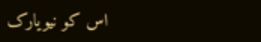اس کو نیویارک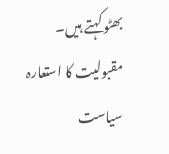بھٹو کہتے ہیں۔ مقبولیت کا استعارہ سیاست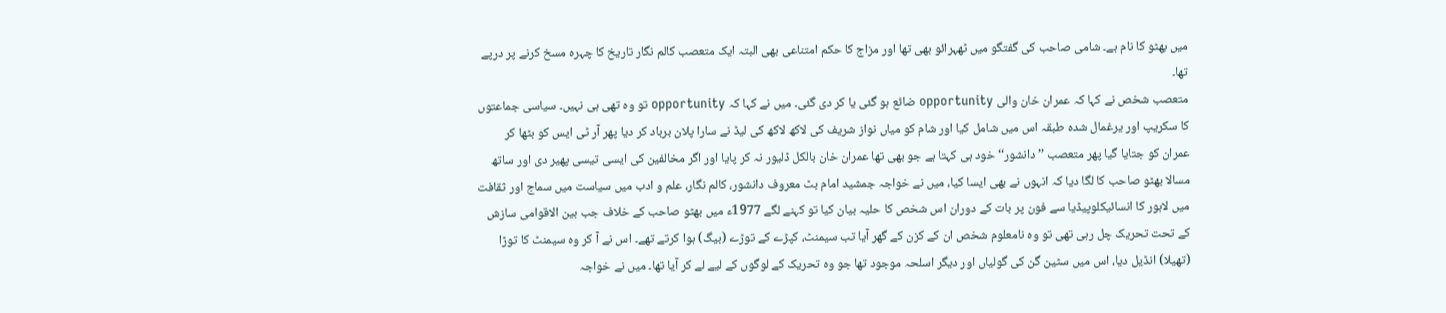میں بھٹو کا نام ہے۔ شامی صاحب کی گفتگو میں ٹھہرائو بھی تھا اور مزاج کا حکم امتناعی بھی البتہ ایک متعصب کالم نگار تاریخ کا چہرہ مسخ کرنے پر درپے تھا۔
متعصب شخص نے کہا کہ عمران خان والی opportunity ضائع ہو گئی یا کر دی گئی۔ میں نے کہا کہ opportunity تو وہ تھی ہی نہیں۔ سیاسی جماعتوں کا سکریپ اور یرغمال شدہ طبقہ اس میں شامل کیا اور شام کو میاں نواز شریف کی لاکھ لاکھ کی لیڈ نے سارا پلان برباد کر دیا پھر آر ٹی ایس کو بٹھا کر عمران کو جتایا گیا پھر متعصب ’’دانشور‘‘ خود ہی کہتا ہے جو بھی تھا عمران خان بالکل ڈلیور نہ کر پایا اور اگر مخالفین کی ایسی تیسی پھیر دی اور ساتھ مسالا بھٹو صاحب کا لگا دیا کہ انہوں نے بھی ایسا کیا، میں نے خواجہ جمشید امام بٹ معروف دانشور، کالم نگار، علم و ادب میں سیاست میں سماج اور ثقافت میں لاہور کا انسائیکلوپیڈیا سے فون پر بات کے دوران اس شخص کا حلیہ بیان کیا تو کہنے لگے 1977ء میں بھٹو صاحب کے خلاف جب بین الاقوامی سازش کے تحت تحریک چل رہی تھی تو وہ نامعلوم شخص ان کے کزن کے گھر آیا تب سیمنٹ، کپڑے کے توڑے (بیگ) ہوا کرتے تھے۔ اس نے آ کر وہ سیمنٹ کا توڑا (تھیلا) انڈیل دیا، اس میں سٹین گن کی گولیاں اور دیگر اسلحہ موجود تھا جو وہ تحریک کے لوگوں کے لیے لے کر آیا تھا۔ میں نے خواجہ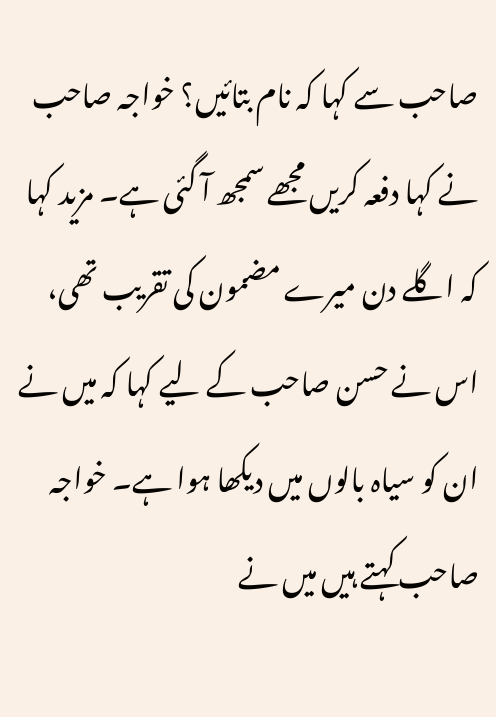صاحب سے کہا کہ نام بتائیں؟ خواجہ صاحب نے کہا دفعہ کریں مجھے سمجھ آ گئی ہے۔ مزید کہا کہ اگلے دن میرے مضمون کی تقریب تھی، اس نے حسن صاحب کے لیے کہا کہ میں نے ان کو سیاہ بالوں میں دیکھا ہوا ہے۔ خواجہ صاحب کہتے ہیں میں نے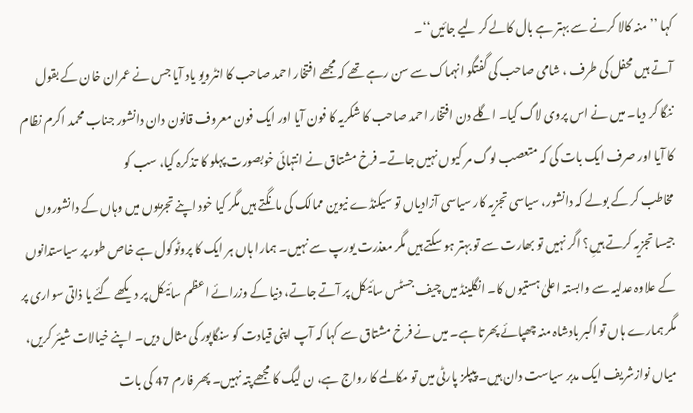کہا ’’منہ کالا کرنے سے بہتر ہے بال کالے کر لیے جائیں‘‘۔
آتے ہیں محفل کی طرف ، شامی صاحب کی گفتگو انہماک سے سن رہے تھے کہ مجھے افتخار احمد صاحب کا انٹرویو یاد آیا جس نے عمران خان کے بقول ننگا کر دیا۔ میں نے اس پروی لاگ کیا۔ اگلے دن افتخار احمد صاحب کا شکریہ کا فون آیا اور ایک فون معروف قانون دان دانشور جناب محمد اکرم نظام کا آیا اور صرف ایک بات کی کہ متعصب لوگ مر کیوں نہیں جاتے۔ فرخ مشتاق نے انتہائی خوبصورت پہلو کا تذکرہ کیا، سب کو
مخاطب کر کے بولے کہ دانشور، سیاسی تجزیہ کار سیاسی آزادیاں تو سیکنڈے نیوین ممالک کی مانگتے ہیں مگر کیا خود اپنے تجزیوں میں وہاں کے دانشوروں جیسا تجزیہ کرتے ہیںِ؟ اگر نہیں تو بھارت سے تو بہتر ہو سکتے ہیں مگر معذرت یورپ سے نہیں۔ ہمارا ہاں ہر ایک کا پروٹوکول ہے خاص طور پر سیاستدانوں کے علاوہ عدلیہ سے وابستہ اعلیٰ ہستیوں کا۔ انگلینڈ میں چیف جسٹس سائیکل پر آتے جاتے، دنیا کے وزرائے اعظم سائیکل پر دیکھے گئے یا ذاتی سواری پر مگر ہمارے ہاں تو اکبر بادشاہ منہ چھپائے پھرتا ہے۔ میں نے فرخ مشتاق سے کہا کہ آپ اپنی قیادت کو سنگاپور کی مثال دیں۔ اپنے خیالات شیئر کریں، میاں نوازشریف ایک مدبر سیاست دان ہیں۔ پیپلز پارٹی میں تو مکالمے کا رواج ہے، ن لیگ کا مجھے پتہ نہیں۔ پھر فارم 47 کی بات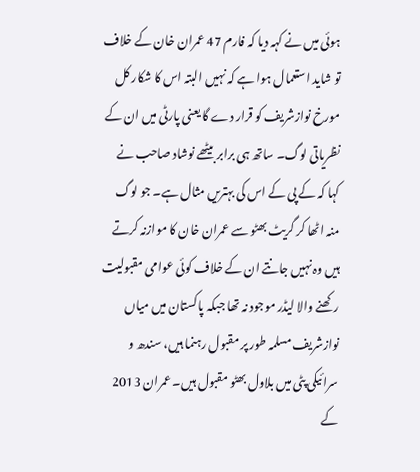ہوئی میں نے کہہ دیا کہ فارم 47 عمران خان کے خلاف تو شاید استعمال ہوا ہے کہ نہیں البتہ اس کا شکار کل مورخ نوازشریف کو قرار دے گا یعنی پارٹی میں ان کے نظریاتی لوگ۔ ساتھ ہی برابر بیٹھے نوشاد صاحب نے کہا کہ کے پی کے اس کی بہتریں مثال ہے۔ جو لوگ منہ اٹھا کر گریٹ بھٹو سے عمران خان کا موازنہ کرتے ہیں وہ نہیں جانتے ان کے خلاف کوئی عوامی مقبولیت رکھنے والا لیڈر موجود نہ تھا جبکہ پاکستان میں میاں نوازشریف مسلمہ طور پر مقبول رہنما ہیں، سندھ و سرائیکی پٹی میں بلاول بھٹو مقبول ہیں۔ عمران 2013 کے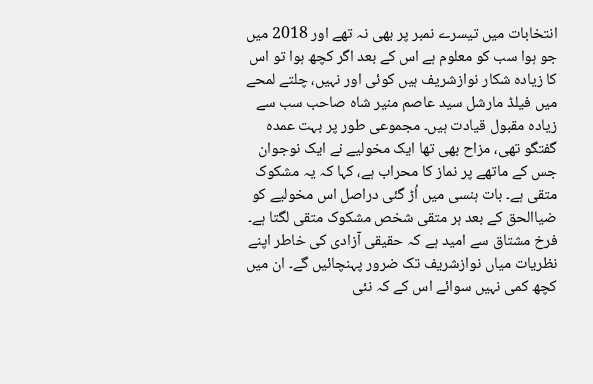انتخابات میں تیسرے نمبر پر بھی نہ تھے اور 2018 میں جو ہوا سب کو معلوم ہے اس کے بعد اگر کچھ ہوا تو اس کا زیادہ شکار نوازشریف ہیں کوئی اور نہیں، چلتے لمحے میں فیلڈ مارشل سید عاصم منیر شاہ صاحب سب سے زیادہ مقبول قیادت ہیں۔ مجموعی طور پر بہت عمدہ گفتگو تھی، مزاح بھی تھا ایک مخولیے نے ایک نوجوان جس کے ماتھے پر نماز کا محراب ہے، کہا کہ یہ مشکوک متقی ہے۔ بات ہنسی میں اُڑ گئی دراصل اس مخولیے کو ضیاالحق کے بعد ہر متقی شخص مشکوک متقی لگتا ہے۔ فرخ مشتاق سے امید ہے کہ حقیقی آزادی کی خاطر اپنے نظریات میاں نوازشریف تک ضرور پہنچائیں گے۔ ان میں کچھ کمی نہیں سوائے اس کے کہ نئی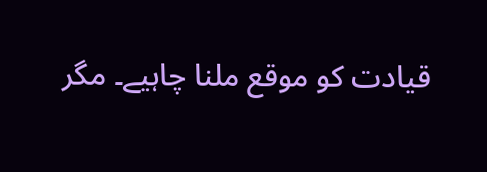قیادت کو موقع ملنا چاہیے۔ مگر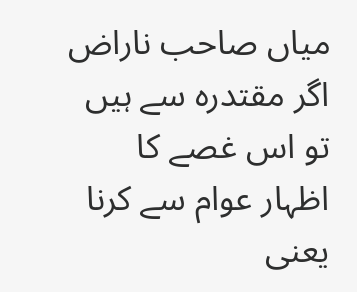میاں صاحب ناراض اگر مقتدرہ سے ہیں تو اس غصے کا اظہار عوام سے کرنا یعنی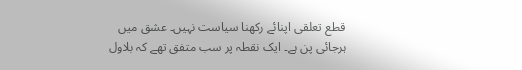قطع تعلقی اپنائے رکھنا سیاست نہیں۔ عشق میں ہرجائی پن ہے۔ ایک نقطہ پر سب متفق تھے کہ بلاول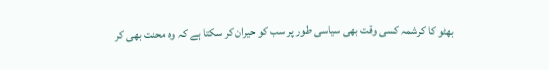بھٹو کا کرشمہ کسی وقت بھی سیاسی طور پر سب کو حیران کر سکتا ہے کہ وہ محنت بھی کر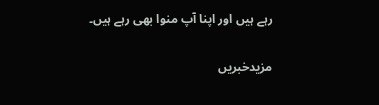رہے ہیں اور اپنا آپ منوا بھی رہے ہیں۔

مزیدخبریں